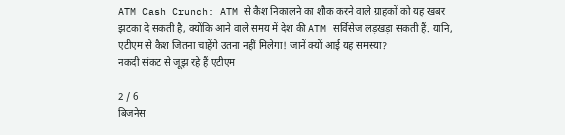ATM Cash Crunch: ATM से कैश निकालने का शौक करने वाले ग्राहकों को यह खबर झटका दे सकती है, क्योंकि आने वाले समय में देश की ATM सर्विसेज लड़खड़ा सकती हैं. यानि, एटीएम से कैश जितना चाहेंगे उतना नहीं मिलेगा! जानें क्यों आई यह समस्या?
नकदी संकट से जूझ रहे हैं एटीएम

2 / 6
बिजनेस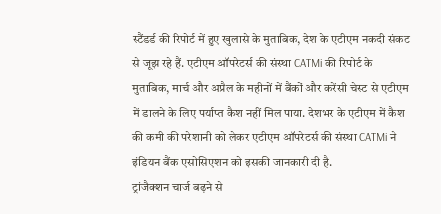स्टैंडर्ड की रिपोर्ट में हुए खुलासे के मुताबिक, देश के एटीएम नकदी संकट से जूझ रहे हैं. एटीएम ऑपरेटर्स की संस्था CATMi की रिपोर्ट के मुताबिक, मार्च और अप्रैल के महीनों में बैंकों और करेंसी चेस्ट से एटीएम में डालने के लिए पर्याप्त कैश नहीं मिल पाया. देशभर के एटीएम में कैश की कमी की परेशानी को लेकर एटीएम ऑपरेटर्स की संस्था CATMi ने इंडियन बैंक एसोसिएशन को इसकी जानकारी दी है.
ट्रांजैक्शन चार्ज बढ़ने से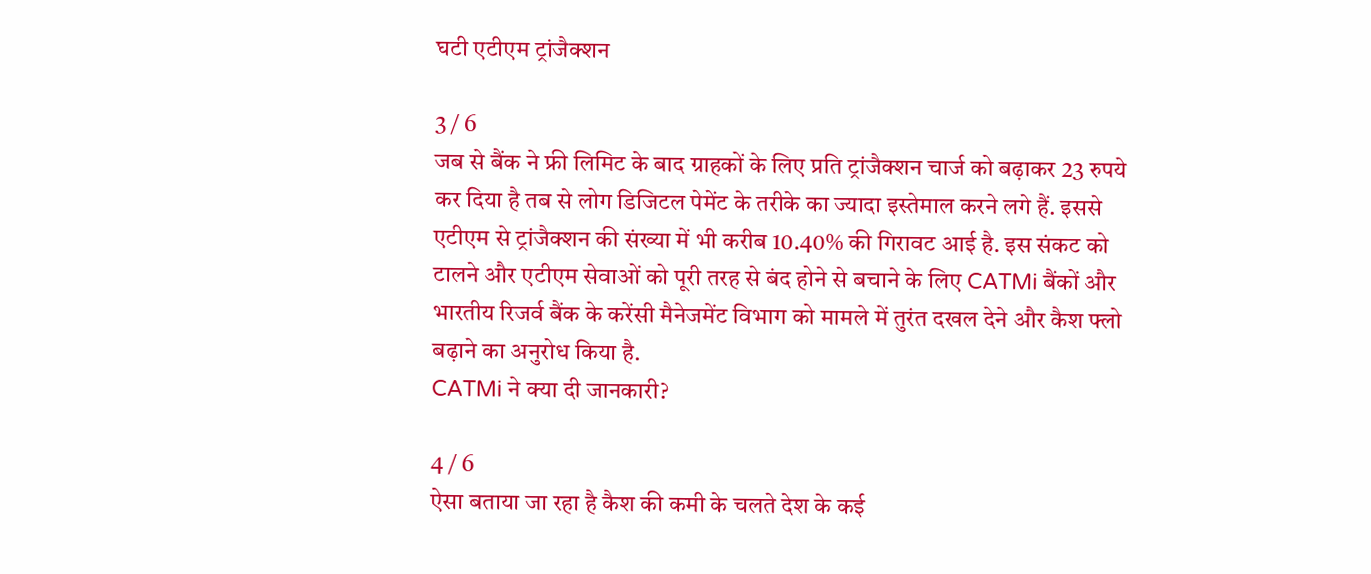घटी एटीएम ट्रांजैक्शन

3 / 6
जब से बैंक ने फ्री लिमिट के बाद ग्राहकों के लिए प्रति ट्रांजैक्शन चार्ज को बढ़ाकर 23 रुपये कर दिया है तब से लोग डिजिटल पेमेंट के तरीके का ज्यादा इस्तेमाल करने लगे हैं. इससे एटीएम से ट्रांजैक्शन की संख्या में भी करीब 10.40% की गिरावट आई है. इस संकट को टालने और एटीएम सेवाओं को पूरी तरह से बंद होने से बचाने के लिए CATMi बैंकों और भारतीय रिजर्व बैंक के करेंसी मैनेजमेंट विभाग को मामले में तुरंत दखल देने और कैश फ्लो बढ़ाने का अनुरोध किया है.
CATMi ने क्या दी जानकारी?

4 / 6
ऐसा बताया जा रहा है कैश की कमी के चलते देश के कई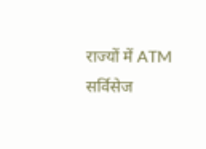राज्यों में ATM सर्विसेज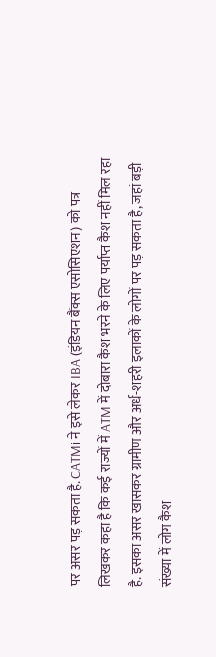पर असर पड़ सकता है. CATMi ने इसे लेकर IBA (इंडियन बैंक्स एसोसिएशन) को पत्र लिखकर कहा है कि कई राज्यों में ATM में दोबारा कैश भरने के लिए पर्याप्त कैश नहीं मिल रहा है. इसका असर खासकर ग्रामीण और अर्ध-शहरी इलाकों के लोगों पर पड़ सकता है, जहां बड़ी संख्या में लोग कैश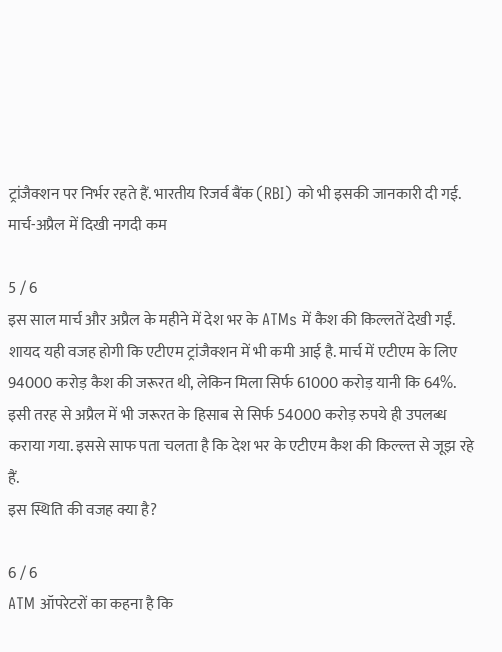ट्रांजैक्शन पर निर्भर रहते हैं. भारतीय रिजर्व बैंक (RBI) को भी इसकी जानकारी दी गई.
मार्च-अप्रैल में दिखी नगदी कम

5 / 6
इस साल मार्च और अप्रैल के महीने में देश भर के ATMs में कैश की किल्लतें देखी गईं. शायद यही वजह होगी कि एटीएम ट्रांजैक्शन में भी कमी आई है. मार्च में एटीएम के लिए 94000 करोड़ कैश की जरूरत थी, लेकिन मिला सिर्फ 61000 करोड़ यानी कि 64%. इसी तरह से अप्रैल में भी जरूरत के हिसाब से सिर्फ 54000 करोड़ रुपये ही उपलब्ध कराया गया. इससे साफ पता चलता है कि देश भर के एटीएम कैश की किल्ल्त से जूझ रहे हैं.
इस स्थिति की वजह क्या है?

6 / 6
ATM ऑपरेटरों का कहना है कि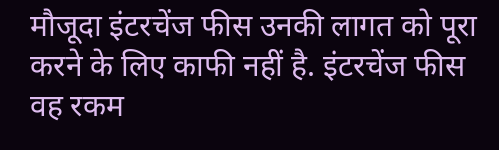मौजूदा इंटरचेंज फीस उनकी लागत को पूरा करने के लिए काफी नहीं है. इंटरचेंज फीस वह रकम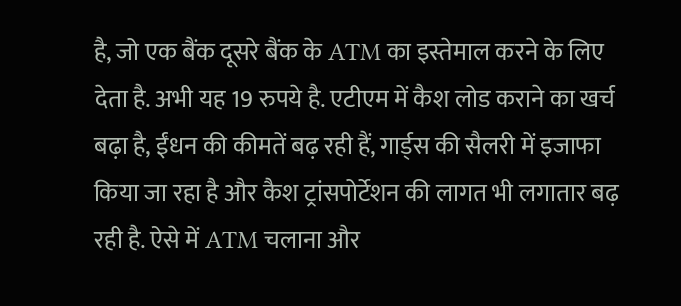है, जो एक बैंक दूसरे बैंक के ATM का इस्तेमाल करने के लिए देता है. अभी यह 19 रुपये है. एटीएम में कैश लोड कराने का खर्च बढ़ा है, ईंधन की कीमतें बढ़ रही हैं, गार्ड्स की सैलरी में इजाफा किया जा रहा है और कैश ट्रांसपोर्टेशन की लागत भी लगातार बढ़ रही है. ऐसे में ATM चलाना और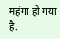महंगा हो गया है.